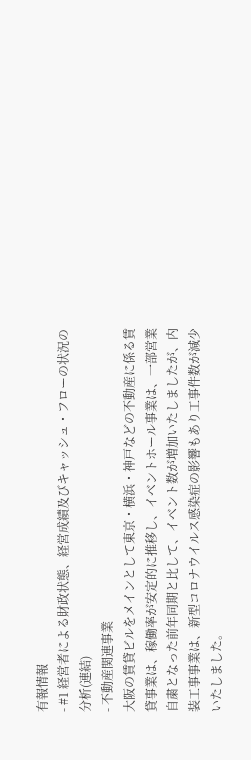有報情報
- #1 経営者による財政状態、経営成績及びキャッシュ・フローの状況の分析(連結)
- 不動産関連事業
大阪の賃貸ビルをメインとして東京・横浜・神戸などの不動産に係る賃貸事業は、稼働率が安定的に推移し、イベントホール事業は、一部営業自粛となった前年同期と比して、イベント数が増加いたしましたが、内装工事事業は、新型コロナウイルス感染症の影響もあり工事件数が減少いたしました。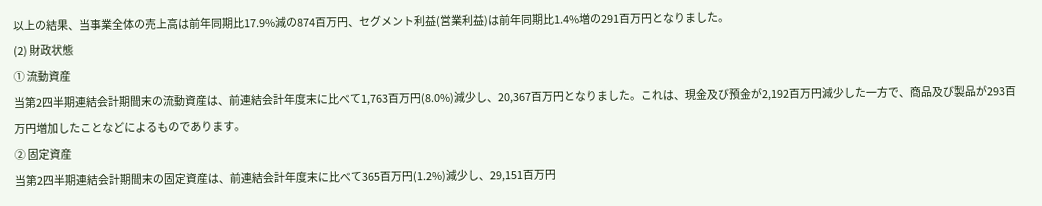以上の結果、当事業全体の売上高は前年同期比17.9%減の874百万円、セグメント利益(営業利益)は前年同期比1.4%増の291百万円となりました。
(2) 財政状態
① 流動資産
当第2四半期連結会計期間末の流動資産は、前連結会計年度末に比べて1,763百万円(8.0%)減少し、20,367百万円となりました。これは、現金及び預金が2,192百万円減少した一方で、商品及び製品が293百万円増加したことなどによるものであります。
② 固定資産
当第2四半期連結会計期間末の固定資産は、前連結会計年度末に比べて365百万円(1.2%)減少し、29,151百万円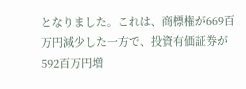となりました。これは、商標権が669百万円減少した一方で、投資有価証券が592百万円増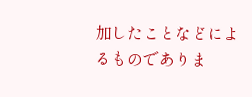加したことなどによるものでありま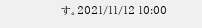す。2021/11/12 10:00